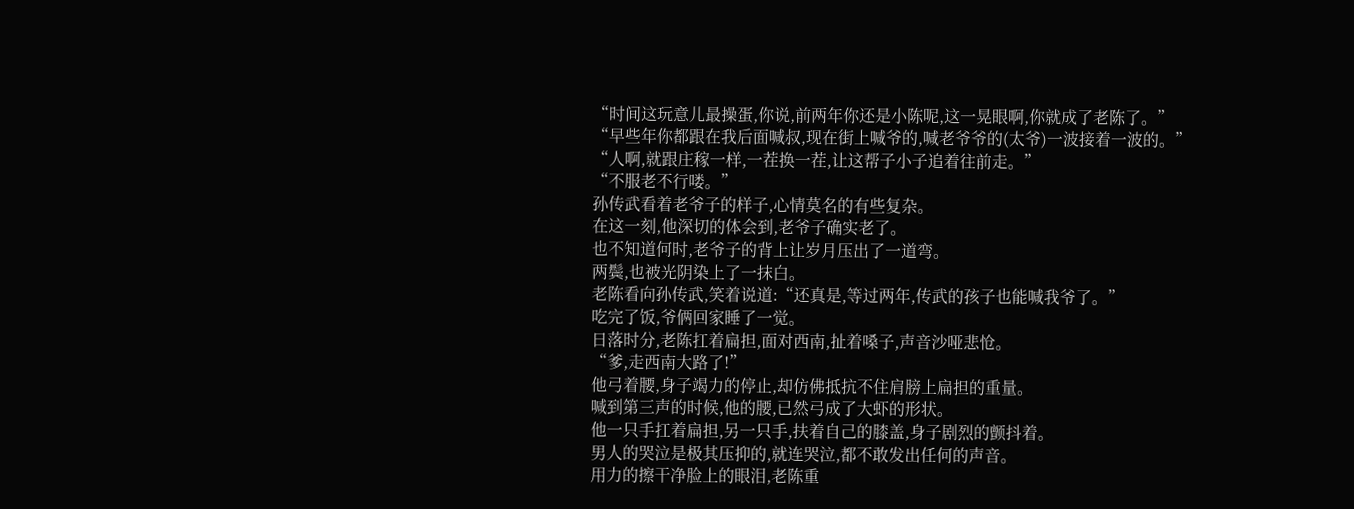“时间这玩意儿最操蛋,你说,前两年你还是小陈呢,这一晃眼啊,你就成了老陈了。”
“早些年你都跟在我后面喊叔,现在街上喊爷的,喊老爷爷的(太爷)一波接着一波的。”
“人啊,就跟庄稼一样,一茬换一茬,让这帮子小子追着往前走。”
“不服老不行喽。”
孙传武看着老爷子的样子,心情莫名的有些复杂。
在这一刻,他深切的体会到,老爷子确实老了。
也不知道何时,老爷子的背上让岁月压出了一道弯。
两鬓,也被光阴染上了一抹白。
老陈看向孙传武,笑着说道:“还真是,等过两年,传武的孩子也能喊我爷了。”
吃完了饭,爷俩回家睡了一觉。
日落时分,老陈扛着扁担,面对西南,扯着嗓子,声音沙哑悲怆。
“爹,走西南大路了!”
他弓着腰,身子竭力的停止,却仿佛抵抗不住肩膀上扁担的重量。
喊到第三声的时候,他的腰,已然弓成了大虾的形状。
他一只手扛着扁担,另一只手,扶着自己的膝盖,身子剧烈的颤抖着。
男人的哭泣是极其压抑的,就连哭泣,都不敢发出任何的声音。
用力的擦干净脸上的眼泪,老陈重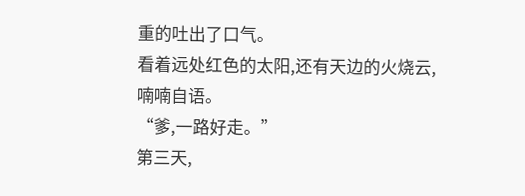重的吐出了口气。
看着远处红色的太阳,还有天边的火烧云,喃喃自语。
“爹,一路好走。”
第三天,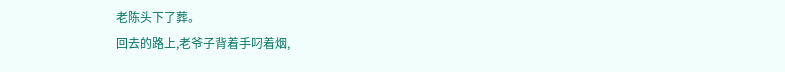老陈头下了葬。
回去的路上,老爷子背着手叼着烟,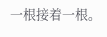一根接着一根。